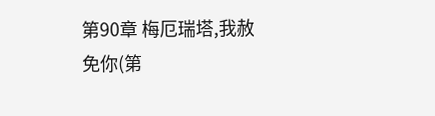第90章 梅厄瑞塔,我赦免你(第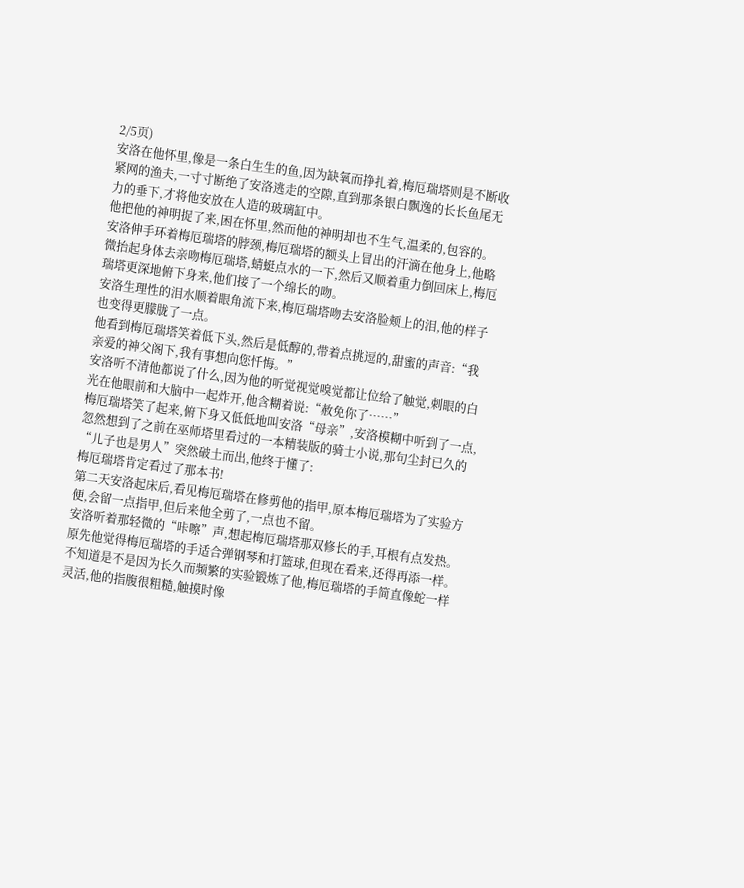2/5页)
安洛在他怀里,像是一条白生生的鱼,因为缺氧而挣扎着,梅厄瑞塔则是不断收紧网的渔夫,一寸寸断绝了安洛逃走的空隙,直到那条银白飘逸的长长鱼尾无力的垂下,才将他安放在人造的玻璃缸中。
他把他的神明捉了来,困在怀里,然而他的神明却也不生气,温柔的,包容的。
安洛伸手环着梅厄瑞塔的脖颈,梅厄瑞塔的额头上冒出的汗滴在他身上,他略微抬起身体去亲吻梅厄瑞塔,蜻蜓点水的一下,然后又顺着重力倒回床上,梅厄瑞塔更深地俯下身来,他们接了一个绵长的吻。
安洛生理性的泪水顺着眼角流下来,梅厄瑞塔吻去安洛脸颊上的泪,他的样子也变得更朦胧了一点。
他看到梅厄瑞塔笑着低下头,然后是低醇的,带着点挑逗的,甜蜜的声音:“我亲爱的神父阁下,我有事想向您忏悔。”
安洛听不清他都说了什么,因为他的听觉视觉嗅觉都让位给了触觉,刺眼的白光在他眼前和大脑中一起炸开,他含糊着说:“赦免你了……”
梅厄瑞塔笑了起来,俯下身又低低地叫安洛“母亲”,安洛模糊中听到了一点,忽然想到了之前在巫师塔里看过的一本精装版的骑士小说,那句尘封已久的“儿子也是男人”突然破土而出,他终于懂了:
梅厄瑞塔肯定看过了那本书!
第二天安洛起床后,看见梅厄瑞塔在修剪他的指甲,原本梅厄瑞塔为了实验方便,会留一点指甲,但后来他全剪了,一点也不留。
安洛听着那轻微的“咔嚓”声,想起梅厄瑞塔那双修长的手,耳根有点发热。
原先他觉得梅厄瑞塔的手适合弹钢琴和打篮球,但现在看来,还得再添一样。
不知道是不是因为长久而频繁的实验锻炼了他,梅厄瑞塔的手简直像蛇一样灵活,他的指腹很粗糙,触摸时像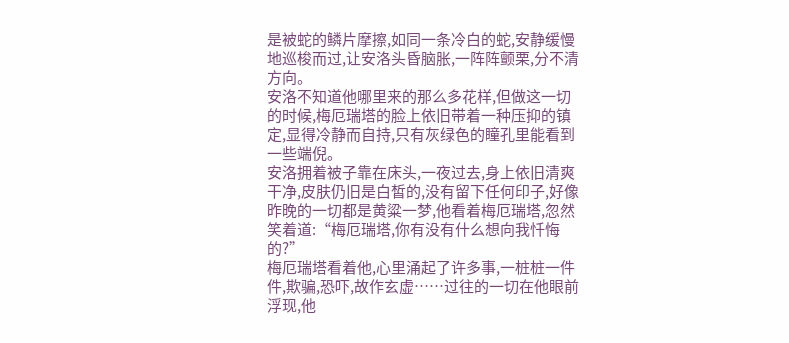是被蛇的鳞片摩擦,如同一条冷白的蛇,安静缓慢地巡梭而过,让安洛头昏脑胀,一阵阵颤栗,分不清方向。
安洛不知道他哪里来的那么多花样,但做这一切的时候,梅厄瑞塔的脸上依旧带着一种压抑的镇定,显得冷静而自持,只有灰绿色的瞳孔里能看到一些端倪。
安洛拥着被子靠在床头,一夜过去,身上依旧清爽干净,皮肤仍旧是白皙的,没有留下任何印子,好像昨晚的一切都是黄粱一梦,他看着梅厄瑞塔,忽然笑着道:“梅厄瑞塔,你有没有什么想向我忏悔的?”
梅厄瑞塔看着他,心里涌起了许多事,一桩桩一件件,欺骗,恐吓,故作玄虚……过往的一切在他眼前浮现,他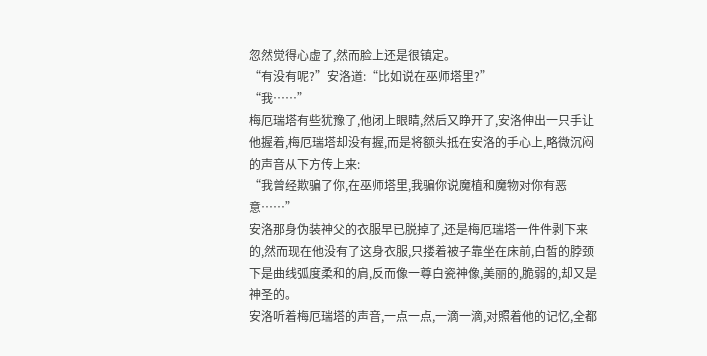忽然觉得心虚了,然而脸上还是很镇定。
“有没有呢?”安洛道:“比如说在巫师塔里?”
“我……”
梅厄瑞塔有些犹豫了,他闭上眼睛,然后又睁开了,安洛伸出一只手让他握着,梅厄瑞塔却没有握,而是将额头抵在安洛的手心上,略微沉闷的声音从下方传上来:
“我曾经欺骗了你,在巫师塔里,我骗你说魔植和魔物对你有恶意……”
安洛那身伪装神父的衣服早已脱掉了,还是梅厄瑞塔一件件剥下来的,然而现在他没有了这身衣服,只搂着被子靠坐在床前,白皙的脖颈下是曲线弧度柔和的肩,反而像一尊白瓷神像,美丽的,脆弱的,却又是神圣的。
安洛听着梅厄瑞塔的声音,一点一点,一滴一滴,对照着他的记忆,全都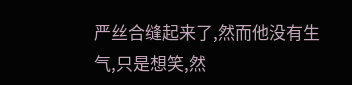严丝合缝起来了,然而他没有生气,只是想笑,然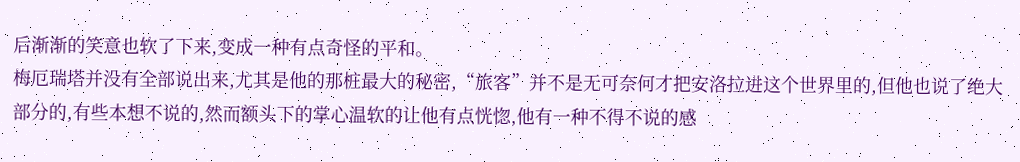后渐渐的笑意也软了下来,变成一种有点奇怪的平和。
梅厄瑞塔并没有全部说出来,尤其是他的那桩最大的秘密,“旅客”并不是无可奈何才把安洛拉进这个世界里的,但他也说了绝大部分的,有些本想不说的,然而额头下的掌心温软的让他有点恍惚,他有一种不得不说的感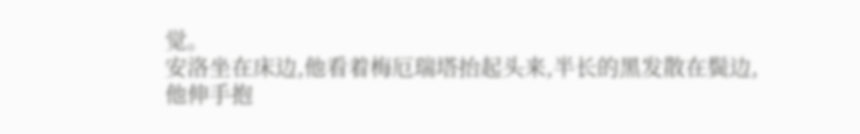觉。
安洛坐在床边,他看着梅厄瑞塔抬起头来,半长的黑发散在鬓边,他伸手抱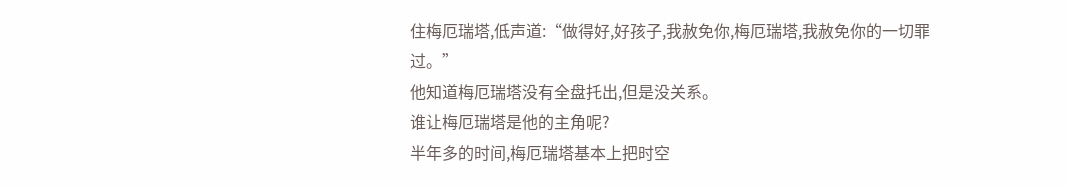住梅厄瑞塔,低声道:“做得好,好孩子,我赦免你,梅厄瑞塔,我赦免你的一切罪过。”
他知道梅厄瑞塔没有全盘托出,但是没关系。
谁让梅厄瑞塔是他的主角呢?
半年多的时间,梅厄瑞塔基本上把时空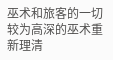巫术和旅客的一切较为高深的巫术重新理清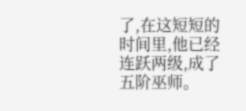了,在这短短的时间里,他已经连跃两级,成了五阶巫师。